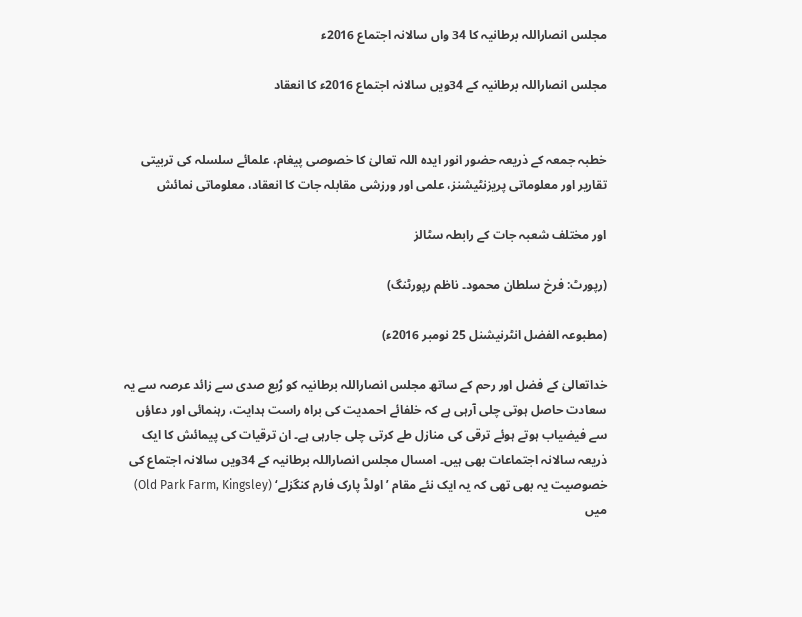مجلس انصاراللہ برطانیہ کا 34 واں سالانہ اجتماع 2016ء

مجلس انصاراللہ برطانیہ کے 34ویں سالانہ اجتماع 2016ء کا انعقاد


خطبہ جمعہ کے ذریعہ حضور انور ایدہ اللہ تعالیٰ کا خصوصی پیغام، علمائے سلسلہ کی تربیتی تقاریر اور معلوماتی پریزنٹیشنز، علمی اور ورزشی مقابلہ جات کا انعقاد، معلوماتی نمائش

اور مختلف شعبہ جات کے رابطہ سٹالز

(رپورٹ: فرخ سلطان محمود۔ ناظم رپورٹنگ)

(مطبوعہ الفضل انٹرنیشنل 25 نومبر 2016ء)

خداتعالیٰ کے فضل اور رحم کے ساتھ مجلس انصاراللہ برطانیہ کو رُبع صدی سے زائد عرصہ سے یہ سعادت حاصل ہوتی چلی آرہی ہے کہ خلفائے احمدیت کی براہ راست ہدایت، رہنمائی اور دعاؤں سے فیضیاب ہوتے ہوئے ترقی کی منازل طے کرتی چلی جارہی ہے۔ ان ترقیات کی پیمائش کا ایک ذریعہ سالانہ اجتماعات بھی ہیں۔ امسال مجلس انصاراللہ برطانیہ کے 34ویں سالانہ اجتماع کی خصوصیت یہ بھی تھی کہ یہ ایک نئے مقام ’اولڈ پارک فارم کنگزلے‘ (Old Park Farm, Kingsley) میں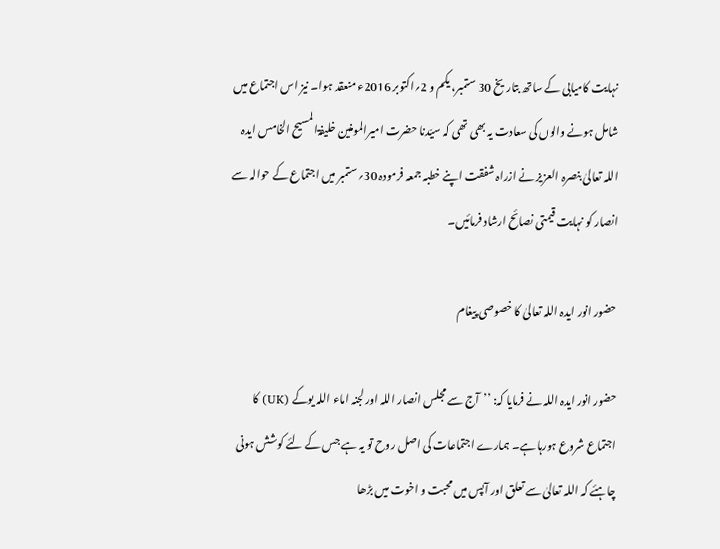نہایت کامیابی کے ساتھ بتاریخ 30 ستمبر، یکم و 2؍اکتوبر 2016ء منعقد ہوا۔ نیز اس اجتماع میں شامل ہونے والوں کی سعادت یہ بھی تھی کہ سیّدنا حضرت امیرالمومنین خلیفۃالمسیح الخامس ایدہ اللہ تعالیٰ بنصرہ العزیز نے ازراہ شفقت اپنے خطبہ جمعہ فرمودہ 30؍ستمبر میں اجتماع کے حوالہ سے انصار کو نہایت قیمتی نصائح ارشاد فرمائیں۔

حضور انور ایدہ اللہ تعالیٰ کا خصوصی پیغام

حضور انور ایدہ اللہ نے فرمایا کہ: ’’آج سے مجلس انصار اللہ اور لجنہ اماء اللہ یوکے (UK) کا اجتماع شروع ہورہا ہے۔ ہمارے اجتماعات کی اصل روح تو یہ ہے جس کے لئے کوشش ہونی چاہئے کہ اللہ تعالیٰ سے تعلق اور آپس میں محبت و اخوت میں بڑھا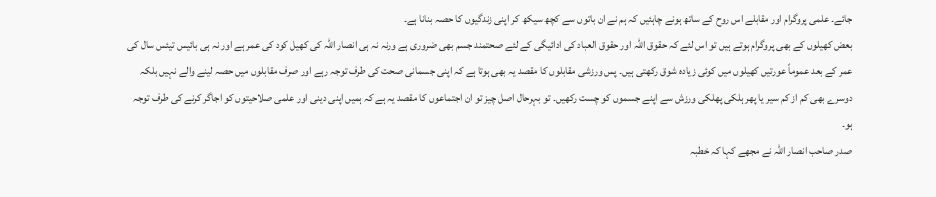جائے۔ علمی پروگرام اور مقابلے اس روح کے ساتھ ہونے چاہئیں کہ ہم نے ان باتوں سے کچھ سیکھ کر اپنی زندگیوں کا حصہ بنانا ہے۔
بعض کھیلوں کے بھی پروگرام ہوتے ہیں تو اس لئے کہ حقوق اللہ اور حقوق العباد کی ادائیگی کے لئے صحتمند جسم بھی ضروری ہے ورنہ نہ ہی انصار اللہ کی کھیل کود کی عمر ہے اور نہ ہی بائیس تیئس سال کی عمر کے بعد عموماً عورتیں کھیلوں میں کوئی زیادہ شوق رکھتی ہیں۔ پس ورزشی مقابلوں کا مقصد یہ بھی ہوتا ہے کہ اپنی جسمانی صحت کی طرف توجہ رہے اور صرف مقابلوں میں حصہ لینے والے نہیں بلکہ دوسرے بھی کم از کم سیر یا پھر ہلکی پھلکی ورزش سے اپنے جسموں کو چست رکھیں۔ تو بہرحال اصل چیز تو ان اجتماعوں کا مقصد یہ ہے کہ ہمیں اپنی دینی اور علمی صلاحیتوں کو اجاگر کرنے کی طرف توجہ ہو۔
صدر صاحب انصار اللہ نے مجھے کہا کہ خطبہ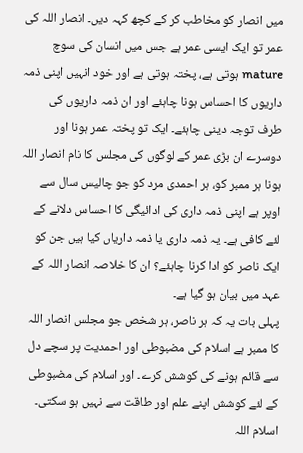میں انصار کو مخاطب کر کے کچھ کہہ دیں۔ انصار اللہ کی عمر تو ایک ایسی عمر ہے جس میں انسان کی سوچ mature ہوتی ہے، پختہ ہوتی ہے اور خود انہیں اپنی ذمہ داریوں کا احساس ہونا چاہئے اور ان ذمہ داریوں کی طرف توجہ دینی چاہئے۔ ایک تو پختہ عمر ہونا اور دوسرے ان بڑی عمر کے لوگوں کی مجلس کا نام انصار اللہ ہونا ہر ممبر کو، ہر احمدی مرد کو جو چالیس سال سے اوپر ہے اپنی ذمہ داری کی ادائیگی کا احساس دلانے کے لئے کافی ہے۔ یہ ذمہ داری یا ذمہ داریاں کیا ہیں جن کو ایک ناصر کو ادا کرنا چاہئے؟ ان کا خلاصہ انصار اللہ کے عہد میں بیان ہو گیا ہے۔
پہلی بات یہ کہ ہر ناصر، ہر شخص جو مجلس انصار اللہ کا ممبر ہے اسلام کی مضبوطی اور احمدیت پر سچے دل سے قائم ہونے کی کوشش کرے۔ اور اسلام کی مضبوطی کے لئے کوشش اپنے علم اور طاقت سے نہیں ہو سکتی۔ اسلام اللہ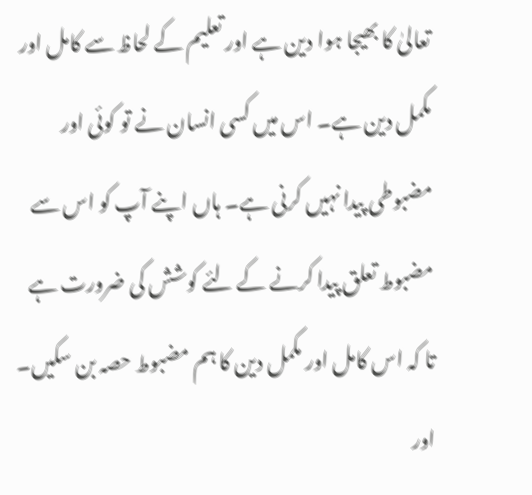تعالیٰ کا بھیجا ہوا دین ہے اور تعلیم کے لحاظ سے کامل اور مکمل دین ہے۔ اس میں کسی انسان نے تو کوئی اور مضبوطی پیدا نہیں کرنی ہے۔ ہاں اپنے آپ کو اس سے مضبوط تعلق پیدا کرنے کے لئے کوشش کی ضرورت ہے تا کہ اس کامل اور مکمل دین کا ہم مضبوط حصہ بن سکیں۔ اور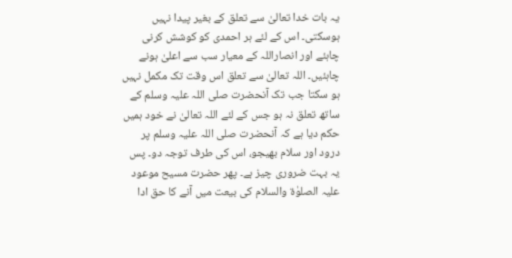یہ بات خدا تعالیٰ سے تعلق کے بغیر پیدا نہیں ہوسکتی۔ اس کے لئے ہر احمدی کو کوشش کرنی چاہئے اور انصاراللہ کے معیار سب سے اعلیٰ ہونے چاہئیں۔ اللہ تعالیٰ سے تعلق اس وقت تک مکمل نہیں ہو سکتا جب تک آنحضرت صلی اللہ علیہ وسلم کے ساتھ تعلق نہ ہو جس کے لئے اللہ تعالیٰ نے خود ہمیں حکم دیا ہے کہ آنحضرت صلی اللہ علیہ وسلم پر درود اور سلام بھیجو، اس کی طرف توجہ دو۔ پس یہ بہت ضروری چیز ہے۔ پھر حضرت مسیح موعود علیہ الصلوٰۃ والسلام کی بیعت میں آنے کا حق ادا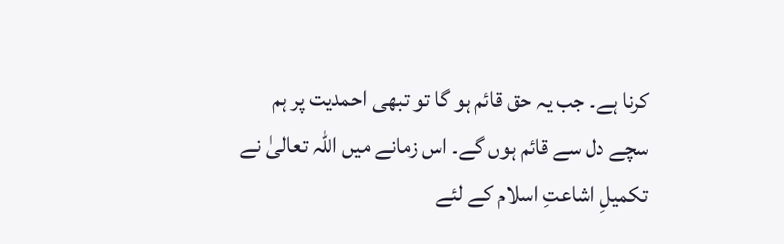کرنا ہے۔ جب یہ حق قائم ہو گا تو تبھی احمدیت پر ہم سچے دل سے قائم ہوں گے۔ اس زمانے میں اللہ تعالیٰ نے تکمیلِ اشاعتِ اسلام کے لئے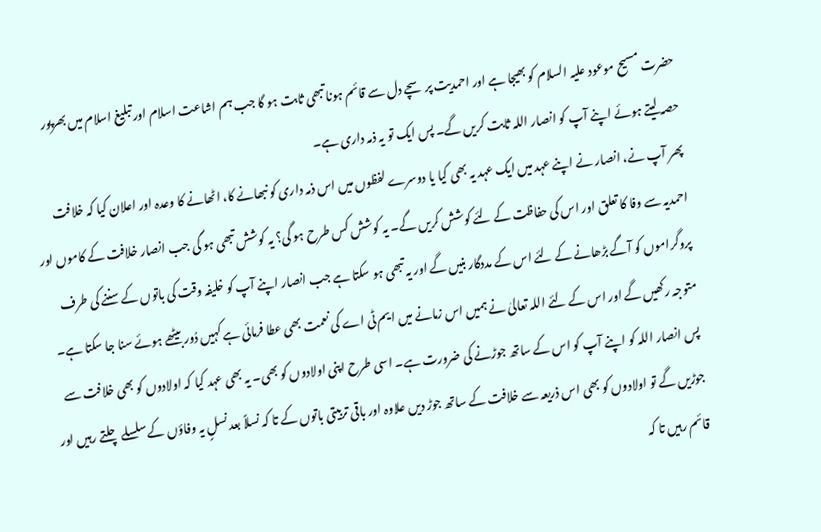حضرت مسیح موعود علیہ السلام کو بھیجا ہے اور احمدیت پر سچے دل سے قائم ہونا تبھی ثابت ہو گا جب ہم اشاعت اسلام اور تبلیغ اسلام میں بھرپور حصہ لیتے ہوئے اپنے آپ کو انصار اللہ ثابت کریں گے۔ پس ایک تو یہ ذمہ داری ہے۔
پھر آپ نے، انصار نے اپنے عہد میں ایک عہد یہ بھی کیا یا دوسرے لفظوں میں اس ذمہ داری کو نبھانے کا، اٹھانے کا وعدہ اور اعلان کیا کہ خلافت احمدیہ سے وفا کا تعلق اور اس کی حفاظت کے لئے کوشش کریں گے۔ یہ کوشش کس طرح ہو گی؟ یہ کوشش تبھی ہو گی جب انصار خلافت کے کاموں اور پروگراموں کو آگے بڑھانے کے لئے اس کے مددگار بنیں گے اور یہ تبھی ہو سکتا ہے جب انصار اپنے آپ کو خلیفہ وقت کی باتوں کے سننے کی طرف متوجہ رکھیں گے اور اس کے لئے اللہ تعالیٰ نے ہمیں اس زمانے میں ایم ٹی اے کی نعمت بھی عطا فرمائی ہے کہیں دُور بیٹھے ہوئے سنا جا سکتا ہے۔ پس انصار اللہ کو اپنے آپ کو اس کے ساتھ جوڑنے کی ضرورت ہے۔ اسی طرح اپنی اولادوں کو بھی۔ یہ بھی عہد کیا کہ اولادوں کو بھی خلافت سے جوڑیں گے تو اولادوں کو بھی اس ذریعہ سے خلافت کے ساتھ جوڑ دیں علاوہ اور باقی تربیتی باتوں کے تا کہ نسلاً بعد نسلٍ یہ وفاؤں کے سلسلے چلتے رہیں اور قائم رہیں تا کہ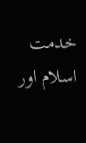خدمت اسلام اور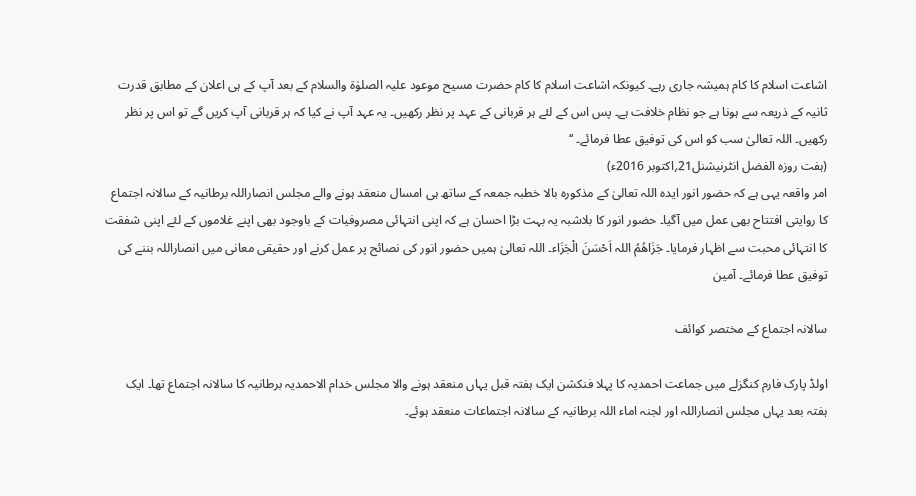اشاعت اسلام کا کام ہمیشہ جاری رہے۔ کیونکہ اشاعت اسلام کا کام حضرت مسیح موعود علیہ الصلوٰۃ والسلام کے بعد آپ کے ہی اعلان کے مطابق قدرت ثانیہ کے ذریعہ سے ہونا ہے جو نظام خلافت ہے۔ پس اس کے لئے ہر قربانی کے عہد پر نظر رکھیں۔ یہ عہد آپ نے کیا کہ ہر قربانی آپ کریں گے تو اس پر نظر رکھیں۔ اللہ تعالیٰ سب کو اس کی توفیق عطا فرمائے۔ ‘‘
(ہفت روزہ الفضل انٹرنیشنل21؍اکتوبر 2016ء)
امر واقعہ یہی ہے کہ حضور انور ایدہ اللہ تعالیٰ کے مذکورہ بالا خطبہ جمعہ کے ساتھ ہی امسال منعقد ہونے والے مجلس انصاراللہ برطانیہ کے سالانہ اجتماع کا روایتی افتتاح بھی عمل میں آگیا۔ حضور انور کا بلاشبہ یہ بہت بڑا احسان ہے کہ اپنی انتہائی مصروفیات کے باوجود بھی اپنے غلاموں کے لئے اپنی شفقت کا انتہائی محبت سے اظہار فرمایا۔ جَزَاھُمُ اللہ اَحْسَنَ الْجَزَاء۔ اللہ تعالیٰ ہمیں حضور انور کی نصائح پر عمل کرنے اور حقیقی معانی میں انصاراللہ بننے کی توفیق عطا فرمائے۔ آمین

سالانہ اجتماع کے مختصر کوائف

اولڈ پارک فارم کنگزلے میں جماعت احمدیہ کا پہلا فنکشن ایک ہفتہ قبل یہاں منعقد ہونے والا مجلس خدام الاحمدیہ برطانیہ کا سالانہ اجتماع تھا۔ ایک ہفتہ بعد یہاں مجلس انصاراللہ اور لجنہ اماء اللہ برطانیہ کے سالانہ اجتماعات منعقد ہوئے۔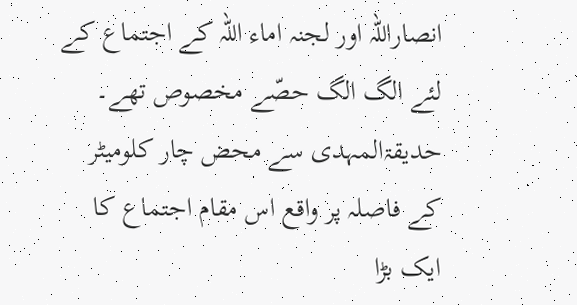انصاراللہ اور لجنہ اماء اللہ کے اجتماع کے لئے الگ الگ حصّے مخصوص تھے۔ حدیقۃالمہدی سے محض چار کلومیٹر کے فاصلہ پر واقع اس مقام اجتماع کا ایک بڑا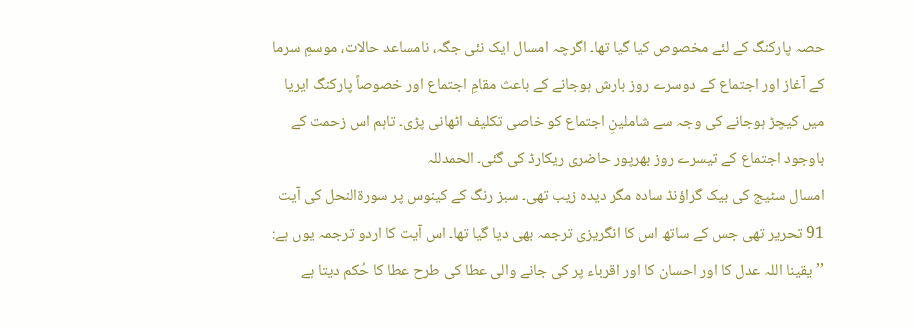حصہ پارکنگ کے لئے مخصوص کیا گیا تھا۔ اگرچہ امسال ایک نئی جگہ، نامساعد حالات، موسمِ سرما کے آغاز اور اجتماع کے دوسرے روز بارش ہوجانے کے باعث مقامِ اجتماع اور خصوصاً پارکنگ ایریا میں کیچڑ ہوجانے کی وجہ سے شاملینِ اجتماع کو خاصی تکلیف اٹھانی پڑی۔ تاہم اس زحمت کے باوجود اجتماع کے تیسرے روز بھرپور حاضری ریکارڈ کی گئی۔ الحمدللہ
امسال سٹیج کی بیک گراؤنڈ سادہ مگر دیدہ زیب تھی۔ سبز رنگ کے کینوس پر سورۃالنحل کی آیت 91 تحریر تھی جس کے ساتھ اس کا انگریزی ترجمہ بھی دیا گیا تھا۔ اس آیت کا اردو ترجمہ یوں ہے: ’’یقینا اللہ عدل کا اور احسان کا اور اقرباء پر کی جانے والی عطا کی طرح عطا کا حُکم دیتا ہے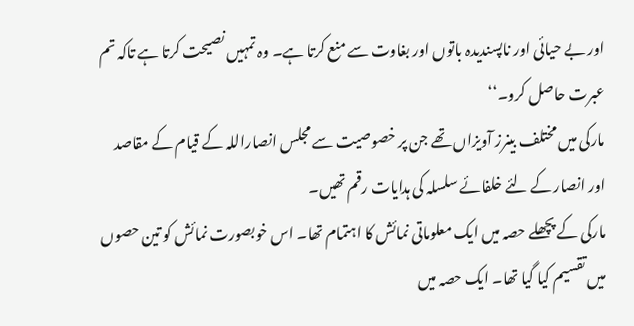اور بے حیائی اور ناپسندیدہ باتوں اور بغاوت سے منع کرتا ہے۔ وہ تمہیں نصیحت کرتا ہے تاکہ تم عبرت حاصل کرو۔‘‘
مارکی میں مختلف بینرز آویزاں تھے جن پر خصوصیت سے مجلس انصاراللہ کے قیام کے مقاصد اور انصار کے لئے خلفائے سلسلہ کی ہدایات رقم تھیں۔
مارکی کے پچھلے حصہ میں ایک معلوماتی نمائش کا اہتمام تھا۔ اس خوبصورت نمائش کو تین حصوں میں تقسیم کیا گیا تھا۔ ایک حصہ میں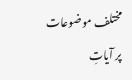مختلف موضوعات پر آیاتِ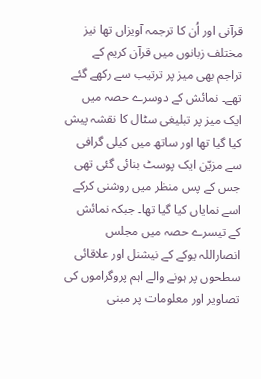قرآنی اور اُن کا ترجمہ آویزاں تھا نیز مختلف زبانوں میں قرآن کریم کے تراجم بھی میز پر ترتیب سے رکھے گئے تھے۔ نمائش کے دوسرے حصہ میں ایک میز پر تبلیغی سٹال کا نقشہ پیش کیا گیا تھا اور ساتھ میں کیلی گرافی سے مزیّن ایک پوسٹ بنائی گئی تھی جس کے پس منظر میں روشنی کرکے اسے نمایاں کیا گیا تھا۔ جبکہ نمائش کے تیسرے حصہ میں مجلس انصاراللہ یوکے کے نیشنل اور علاقائی سطحوں پر ہونے والے اہم پروگراموں کی تصاویر اور معلومات پر مبنی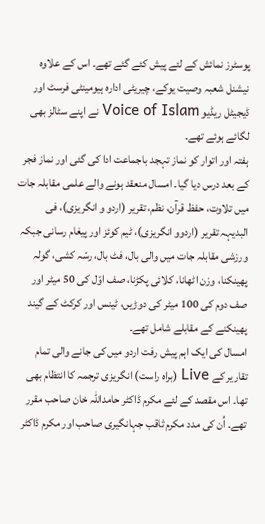پوسٹرز نمائش کے لئے پیش کئے گئے تھے۔ اس کے علاوہ نیشنل شعبہ وصیت یوکے، چیریٹی ادارہ ہیومینٹی فرسٹ اور ڈیجیٹل ریڈیو Voice of Islam نے اپنے سٹالز بھی لگائے ہوئے تھے۔
ہفتہ اور اتوار کو نماز تہجد باجماعت ادا کی گئی اور نماز فجر کے بعد درس دیا گیا۔ امسال منعقد ہونے والے علمی مقابلہ جات میں تلاوت، حفظ قرآن، نظم، تقریر (اردو و انگریزی)، فی البدیہہ تقریر (اردوو انگریزی)، ٹیم کوئز اور پیغام رسانی جبکہ ورزشی مقابلہ جات میں والی بال، فٹ بال، رسّہ کشی، گولہ پھینکنا، وزن اٹھانا، کلائی پکڑنا، صف اوّل کی 50 میٹر اور صف دوم کی 100 میٹر کی دوڑیں، ٹینس اور کرکٹ کے گیند پھینکنے کے مقابلے شامل تھے۔
امسال کی ایک اہم پیش رفت اردو میں کی جانے والی تمام تقاریر کے Live (براہ راست) انگریزی ترجمہ کا انتظام بھی تھا۔ اس مقصد کے لئے مکرم ڈاکٹر حامداللہ خان صاحب مقرر تھے۔ اُن کی مدد مکرم ثاقب جہانگیری صاحب اور مکرم ڈاکٹر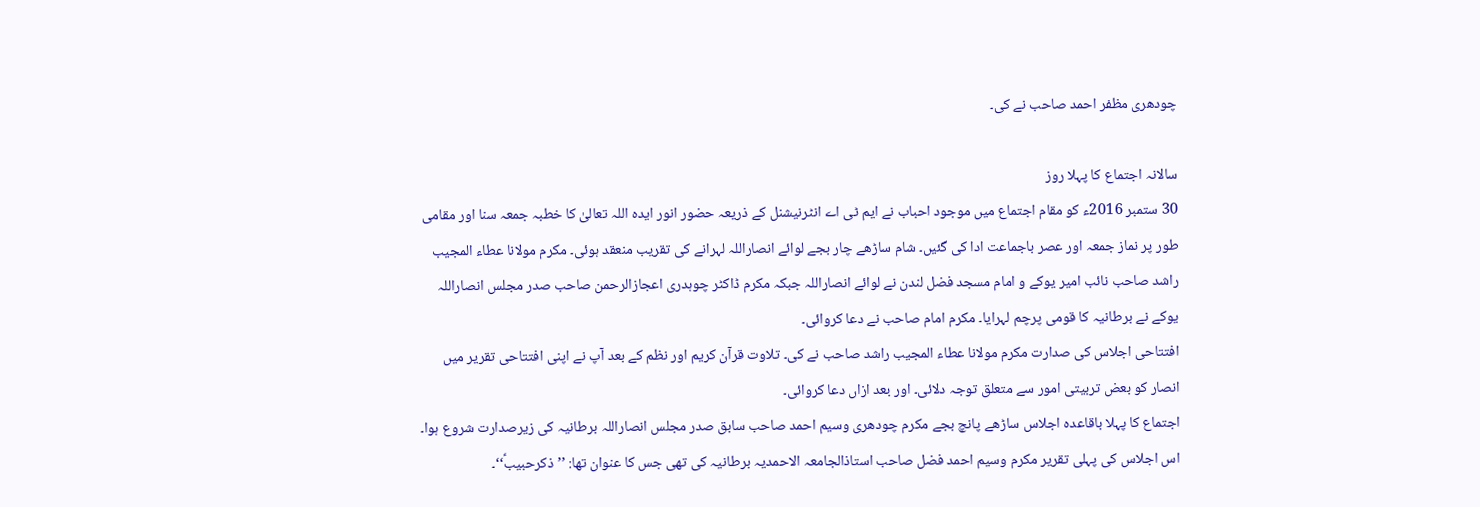چودھری مظفر احمد صاحب نے کی۔

سالانہ اجتماع کا پہلا روز
30 ستمبر 2016ء کو مقام اجتماع میں موجود احباب نے ایم ٹی اے انٹرنیشنل کے ذریعہ حضور انور ایدہ اللہ تعالیٰ کا خطبہ جمعہ سنا اور مقامی طور پر نماز جمعہ اور عصر باجماعت ادا کی گئیں۔ شام ساڑھے چار بجے لوائے انصاراللہ لہرانے کی تقریب منعقد ہوئی۔ مکرم مولانا عطاء المجیب راشد صاحب نائب امیر یوکے و امام مسجد فضل لندن نے لوائے انصاراللہ جبکہ مکرم ڈاکٹر چوہدری اعجازالرحمن صاحب صدر مجلس انصاراللہ یوکے نے برطانیہ کا قومی پرچم لہرایا۔ مکرم امام صاحب نے دعا کروائی۔
افتتاحی اجلاس کی صدارت مکرم مولانا عطاء المجیب راشد صاحب نے کی۔ تلاوت قرآن کریم اور نظم کے بعد آپ نے اپنی افتتاحی تقریر میں انصار کو بعض تربیتی امور سے متعلق توجہ دلائی۔ اور بعد ازاں دعا کروائی۔
اجتماع کا پہلا باقاعدہ اجلاس ساڑھے پانچ بجے مکرم چودھری وسیم احمد صاحب سابق صدر مجلس انصاراللہ برطانیہ کی زیرصدارت شروع ہوا۔ اس اجلاس کی پہلی تقریر مکرم وسیم احمد فضل صاحب استاذالجامعہ الاحمدیہ برطانیہ کی تھی جس کا عنوان تھا: ’’ذکرحبیبؑ‘‘۔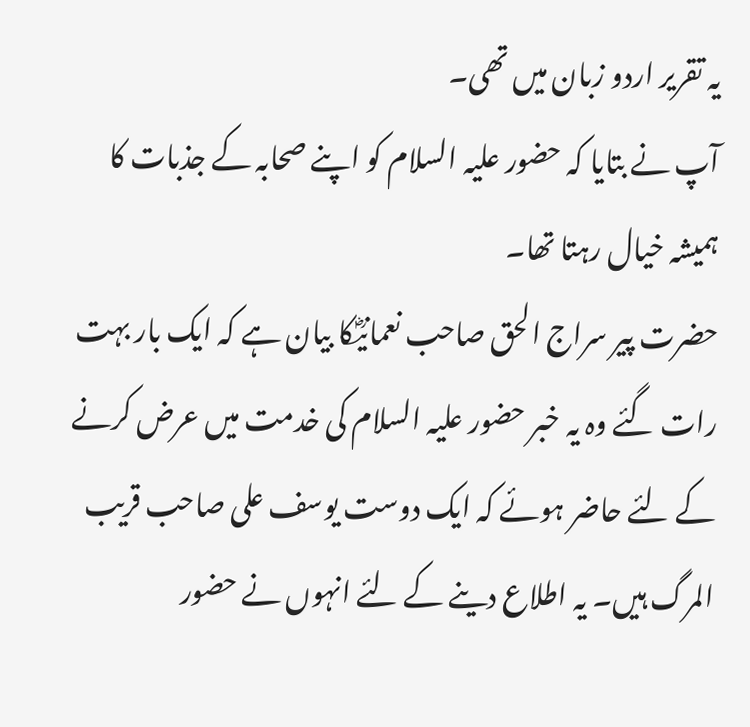یہ تقریر اردو زبان میں تھی۔
آپ نے بتایا کہ حضور علیہ السلام کو اپنے صحابہ کے جذبات کا ہمیشہ خیال رہتا تھا۔
حضرت پیر سراج الحق صاحب نعمانیؓکا بیان ہے کہ ایک بار بہت رات گئے وہ یہ خبر حضور علیہ السلام کی خدمت میں عرض کرنے کے لئے حاضر ہوئے کہ ایک دوست یوسف علی صاحب قریب المرگ ہیں۔ یہ اطلاع دینے کے لئے انہوں نے حضور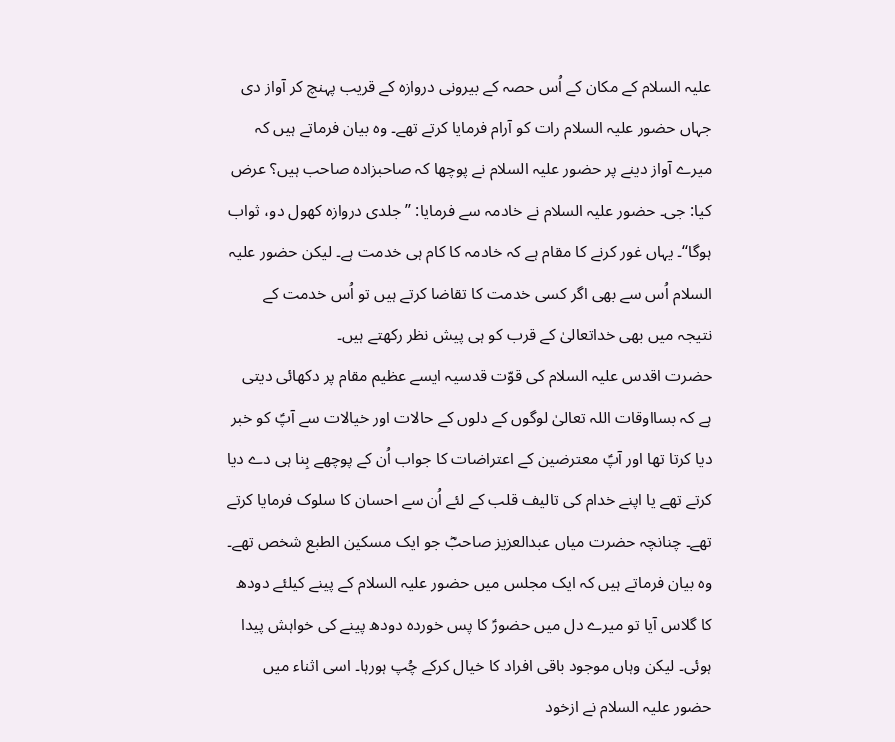علیہ السلام کے مکان کے اُس حصہ کے بیرونی دروازہ کے قریب پہنچ کر آواز دی جہاں حضور علیہ السلام رات کو آرام فرمایا کرتے تھے۔ وہ بیان فرماتے ہیں کہ میرے آواز دینے پر حضور علیہ السلام نے پوچھا کہ صاحبزادہ صاحب ہیں؟ عرض کیا: جی۔ حضور علیہ السلام نے خادمہ سے فرمایا: ’’جلدی دروازہ کھول دو، ثواب ہوگا‘‘۔ یہاں غور کرنے کا مقام ہے کہ خادمہ کا کام ہی خدمت ہے۔ لیکن حضور علیہ السلام اُس سے بھی اگر کسی خدمت کا تقاضا کرتے ہیں تو اُس خدمت کے نتیجہ میں بھی خداتعالیٰ کے قرب کو ہی پیش نظر رکھتے ہیں۔
حضرت اقدس علیہ السلام کی قوّت قدسیہ ایسے عظیم مقام پر دکھائی دیتی ہے کہ بسااوقات اللہ تعالیٰ لوگوں کے دلوں کے حالات اور خیالات سے آپؑ کو خبر دیا کرتا تھا اور آپؑ معترضین کے اعتراضات کا جواب اُن کے پوچھے بِنا ہی دے دیا کرتے تھے یا اپنے خدام کی تالیف قلب کے لئے اُن سے احسان کا سلوک فرمایا کرتے تھے۔ چنانچہ حضرت میاں عبدالعزیز صاحبؓ جو ایک مسکین الطبع شخص تھے۔ وہ بیان فرماتے ہیں کہ ایک مجلس میں حضور علیہ السلام کے پینے کیلئے دودھ کا گلاس آیا تو میرے دل میں حضورؑ کا پس خوردہ دودھ پینے کی خواہش پیدا ہوئی۔ لیکن وہاں موجود باقی افراد کا خیال کرکے چُپ ہورہا۔ اسی اثناء میں حضور علیہ السلام نے ازخود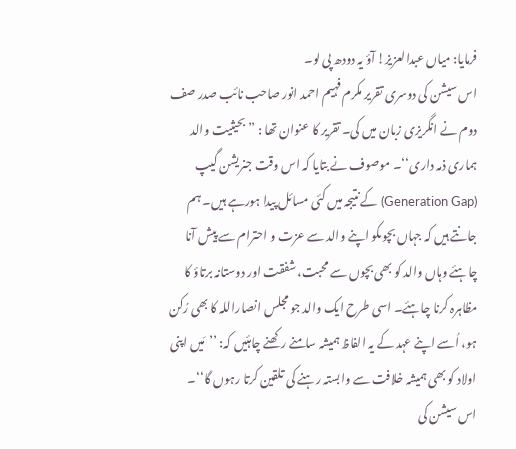فرمایا: میاں عبدالعزیز! آؤ یہ دودھ پی لو۔
اس سیشن کی دوسری تقریر مکرم فہیم احمد انور صاحب نائب صدر صف دوم نے انگریزی زبان میں کی۔ تقریر کا عنوان تھا : ’’بحیثیت والد ہماری ذمہ داری‘‘۔ موصوف نے بتایا کہ اس وقت جنریشن گیپ (Generation Gap) کے نتیجہ میں کئی مسائل پیدا ہورہے ہیں۔ ہم جانتے ہیں کہ جہاں بچوںکو اپنے والد سے عزت و احترام سے پیش آنا چاہئے وہاں والد کو بھی بچوں سے محبت، شفقت اور دوستانہ برتاؤ کا مظاہرہ کرنا چاہئے۔ اسی طرح ایک والد جو مجلس انصاراللہ کا بھی رُکن ہو، اُسے اپنے عہد کے یہ الفاظ ہمیشہ سامنے رکھنے چاہئیں کہ: ’’مَیں اپنی اولاد کو بھی ہمیشہ خلافت سے وابستہ رہنے کی تلقین کرتا رہوں گا‘‘۔
اس سیشن کی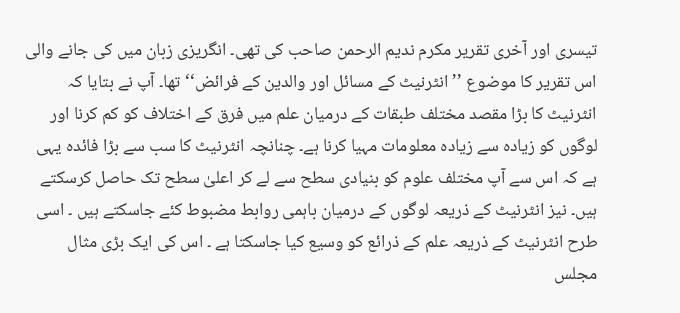تیسری اور آخری تقریر مکرم ندیم الرحمن صاحب کی تھی۔ انگریزی زبان میں کی جانے والی اس تقریر کا موضوع ’’انٹرنیٹ کے مسائل اور والدین کے فرائض‘‘ تھا۔ آپ نے بتایا کہ انٹرنیٹ کا بڑا مقصد مختلف طبقات کے درمیان علم میں فرق کے اختلاف کو کم کرنا اور لوگوں کو زیادہ سے زیادہ معلومات مہیا کرنا ہے۔ چنانچہ انٹرنیٹ کا سب سے بڑا فائدہ یہی ہے کہ اس سے آپ مختلف علوم کو بنیادی سطح سے لے کر اعلیٰ سطح تک حاصل کرسکتے ہیں۔ نیز انٹرنیٹ کے ذریعہ لوگوں کے درمیان باہمی روابط مضبوط کئے جاسکتے ہیں ۔ اسی طرح انٹرنیٹ کے ذریعہ علم کے ذرائع کو وسیع کیا جاسکتا ہے ۔ اس کی ایک بڑی مثال مجلس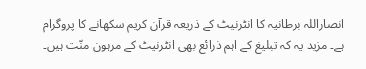انصاراللہ برطانیہ کا انٹرنیٹ کے ذریعہ قرآن کریم سکھانے کا پروگرام ہے۔ مزید یہ کہ تبلیغ کے اہم ذرائع بھی انٹرنیٹ کے مرہون منّت ہیں۔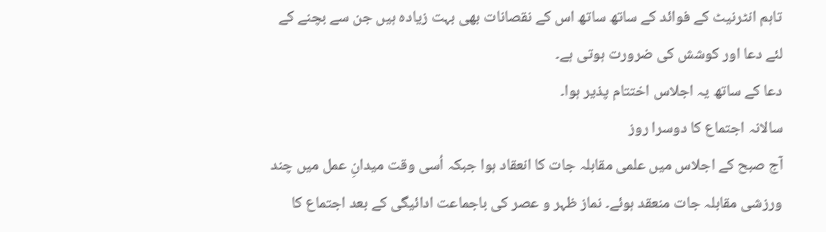تاہم انٹرنیٹ کے فوائد کے ساتھ ساتھ اس کے نقصانات بھی بہت زیادہ ہیں جن سے بچنے کے لئے دعا اور کوشش کی ضرورت ہوتی ہے۔
دعا کے ساتھ یہ اجلاس اختتام پذیر ہوا۔
سالانہ اجتماع کا دوسرا روز
آج صبح کے اجلاس میں علمی مقابلہ جات کا انعقاد ہوا جبکہ اُسی وقت میدانِ عمل میں چند ورزشی مقابلہ جات منعقد ہوئے۔ نماز ظہر و عصر کی باجماعت ادائیگی کے بعد اجتماع کا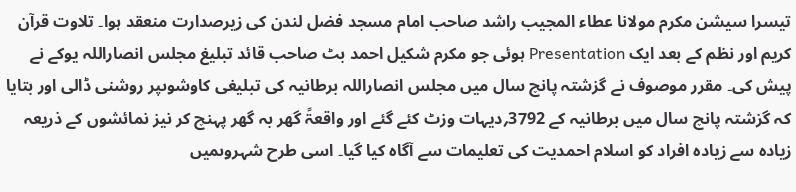تیسرا سیشن مکرم مولانا عطاء المجیب راشد صاحب امام مسجد فضل لندن کی زیرصدارت منعقد ہوا۔ تلاوت قرآن کریم اور نظم کے بعد ایک Presentation ہوئی جو مکرم شکیل احمد بٹ صاحب قائد تبلیغ مجلس انصاراللہ یوکے نے پیش کی۔ مقرر موصوف نے گزشتہ پانچ سال میں مجلس انصاراللہ برطانیہ کی تبلیغی کاوشوںپر روشنی ڈالی اور بتایا کہ گزشتہ پانچ سال میں برطانیہ کے 3792؍دیہات وزٹ کئے گئے اور واقعۃً گھر بہ گھر پہنچ کر نیز نمائشوں کے ذریعہ زیادہ سے زیادہ افراد کو اسلام احمدیت کی تعلیمات سے آگاہ کیا گیا۔ اسی طرح شہروںمیں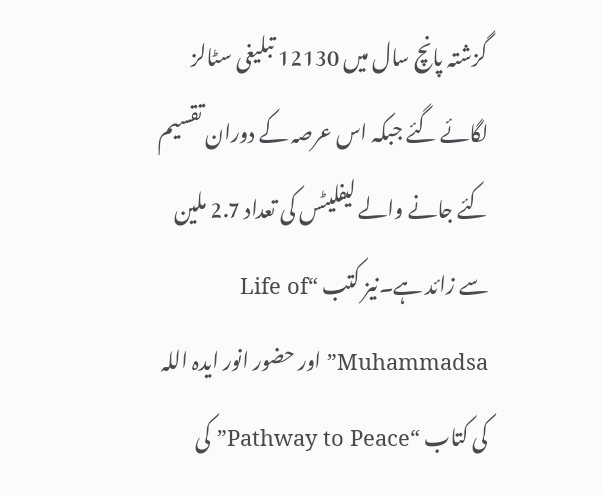گزشتہ پانچ سال میں 12130 تبلیغی سٹالز لگائے گئے جبکہ اس عرصہ کے دوران تقسیم کئے جانے والے لیفلیٹس کی تعداد 2.7 ملین سے زائد ہے۔نیز کتب “Life of Muhammadsa” اور حضور انور ایدہ اللہ کی کتاب “Pathway to Peace” کی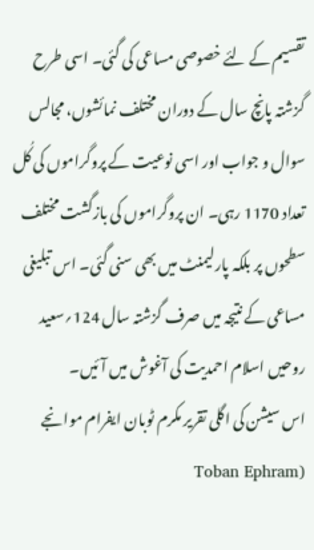تقسیم کے لئے خصوصی مساعی کی گئی۔ اسی طرح گزشتہ پانچ سال کے دوران مختلف نمائشوں، مجالس سوال و جواب اور اسی نوعیت کے پروگراموں کی کُل تعداد 1170 رہی۔ ان پروگراموں کی بازگشت مختلف سطحوں پر بلکہ پارلیمنٹ میں بھی سنی گئی۔ اس تبلیغی مساعی کے نتیجہ میں صرف گزشتہ سال 124؍سعید روحیں اسلام احمدیت کی آغوش میں آئیں۔
اس سیشن کی اگلی تقریر مکرم ٹوبان ایفرام موانجے (Toban Ephram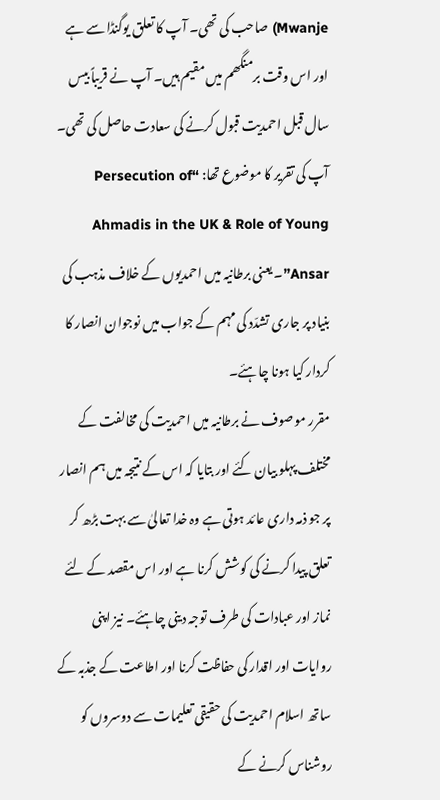Mwanje) صاحب کی تھی۔ آپ کا تعلق یوگنڈا سے ہے اور اس وقت برمنگھم میں مقیم ہیں۔ آپ نے قریباً بیس سال قبل احمدیت قبول کرنے کی سعادت حاصل کی تھی۔ آپ کی تقریر کا موضوع تھا: “Persecution of Ahmadis in the UK & Role of Young Ansar”۔ یعنی برطانیہ میں احمدیوں کے خلاف مذہب کی بنیاد پر جاری تشدّد کی مہم کے جواب میں نوجوان انصار کا کردار کیا ہونا چاہئے۔
مقرر موصوف نے برطانیہ میں احمدیت کی مخالفت کے مختلف پہلو بیان کئے اور بتایا کہ اس کے نتیجہ میں ہم انصار پر جو ذمہ داری عائد ہوتی ہے وہ خدا تعالیٰ سے بہت بڑھ کر تعلق پیدا کرنے کی کوشش کرنا ہے اور اس مقصد کے لئے نماز اور عبادات کی طرف توجہ دینی چاہئے۔ نیز اپنی روایات اور اقدار کی حفاظت کرنا اور اطاعت کے جذبہ کے ساتھ اسلام احمدیت کی حقیقی تعلیمات سے دوسروں کو روشناس کرنے کے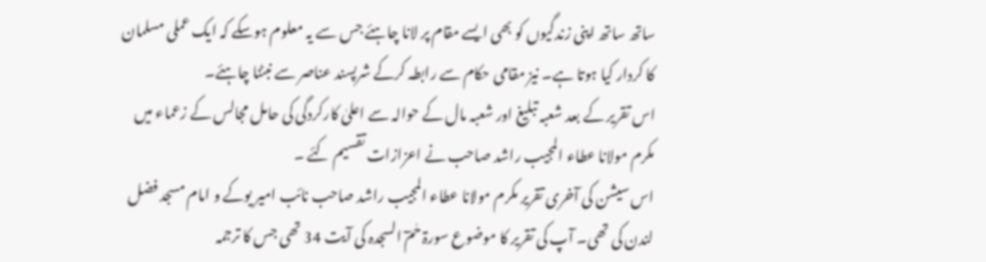ساتھ ساتھ اپنی زندگیوں کو بھی ایسے مقام پر لانا چاہئے جس سے یہ معلوم ہوسکے کہ ایک عملی مسلمان کا کردار کیا ہوتا ہے۔ نیز مقامی حکام سے رابطہ کرکے شرپسند عناصر سے نبٹنا چاہئے۔
اس تقریر کے بعد شعبہ تبلیغ اور شعبہ مال کے حوالہ سے اعلیٰ کارکردگی کی حامل مجالس کے زعماء میں مکرم مولانا عطاء المجیب راشد صاحب نے اعزازات تقسیم کئے ۔
اس سیشن کی آخری تقریر مکرم مولانا عطاء المجیب راشد صاحب نائب امیر یوکے و امام مسجد فضل لندن کی تھی۔ آپ کی تقریر کا موضوع سورۃ حٰمٓ السجدہ کی آیت 34 تھی جس کا ترجمہ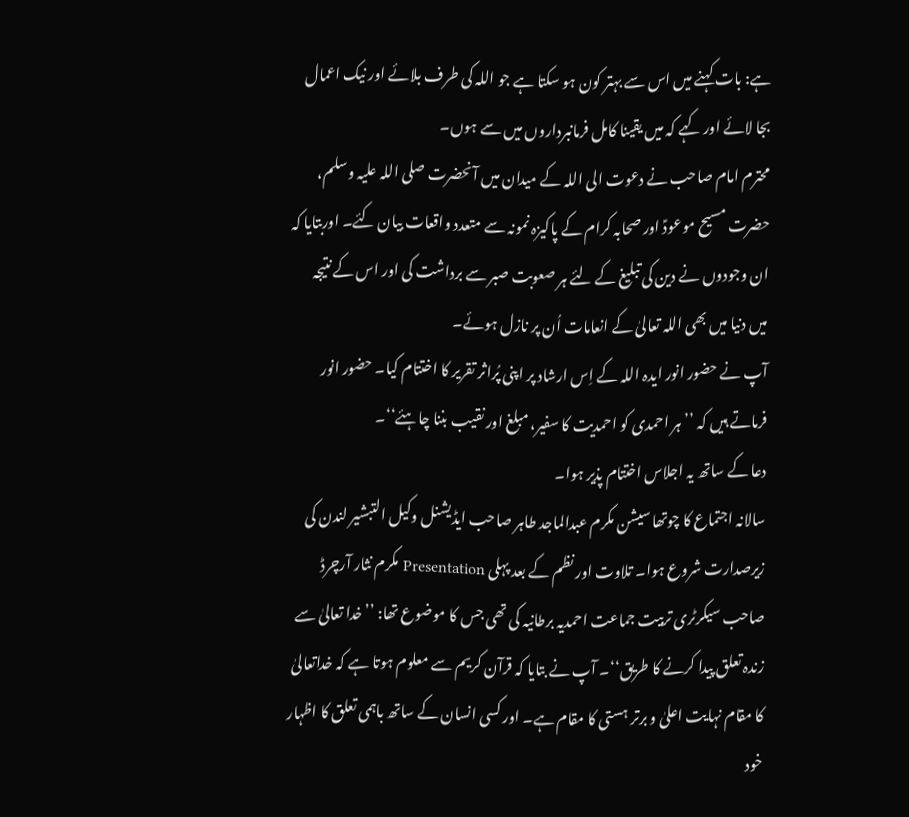ہے: بات کہنے میں اس سے بہتر کون ہو سکتا ہے جو اللہ کی طرف بلائے اور نیک اعمال بجا لائے اور کہے کہ میں یقینا کامل فرمانبرداروں میں سے ہوں۔
محترم امام صاحب نے دعوت الی اللہ کے میدان میں آنحضرت صلی اللہ علیہ وسلم، حضرت مسیح موعودؑ اور صحابہ کرام کے پاکیزہ نمونہ سے متعدد واقعات بیان کئے۔ اوربتایا کہ ان وجودوں نے دین کی تبلیغ کے لئے ہر صعوبت صبر سے برداشت کی اور اس کے نتیجہ میں دنیا میں بھی اللہ تعالیٰ کے انعامات اُن پر نازل ہوئے۔
آپ نے حضور انور ایدہ اللہ کے اِس ارشاد پر اپنی پُراثر تقریر کا اختتام کیا۔ حضور انور فرماتے ہیں کہ ’’ہر احمدی کو احمدیت کا سفیر، مبلغ اور نقیب بننا چاہئے‘‘۔
دعا کے ساتھ یہ اجلاس اختتام پذیر ہوا۔
سالانہ اجتماع کا چوتھا سیشن مکرم عبدالماجد طاہر صاحب ایڈیشنل وکیل التبشیر لندن کی زیرصدارت شروع ہوا۔ تلاوت اور نظم کے بعد پہلی Presentation مکرم نثار آرچرڈ صاحب سیکرٹری تربیت جماعت احمدیہ برطانیہ کی تھی جس کا موضوع تھا: ’’خدا تعالیٰ سے زندہ تعلق پیدا کرنے کا طریق‘‘۔ آپ نے بتایا کہ قرآن کریم سے معلوم ہوتا ہے کہ خداتعالیٰ کا مقام نہایت اعلیٰ و برتر ہستی کا مقام ہے۔ اور کسی انسان کے ساتھ باہمی تعلق کا اظہار خود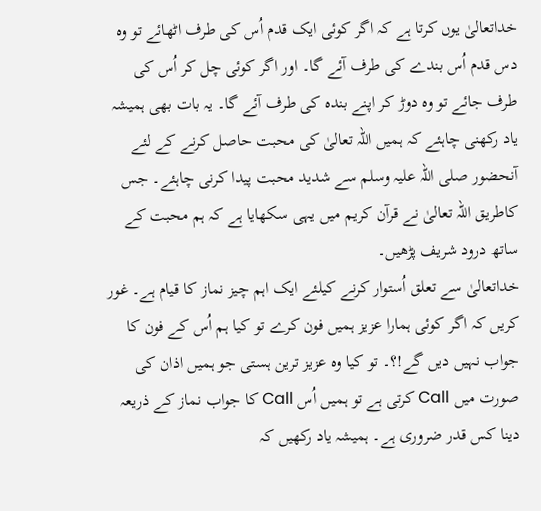خداتعالیٰ یوں کرتا ہے کہ اگر کوئی ایک قدم اُس کی طرف اٹھائے تو وہ دس قدم اُس بندے کی طرف آئے گا۔ اور اگر کوئی چل کر اُس کی طرف جائے تو وہ دوڑ کر اپنے بندہ کی طرف آئے گا۔ یہ بات بھی ہمیشہ یاد رکھنی چاہئے کہ ہمیں اللہ تعالیٰ کی محبت حاصل کرنے کے لئے آنحضور صلی اللہ علیہ وسلم سے شدید محبت پیدا کرنی چاہئے۔ جس کاطریق اللہ تعالیٰ نے قرآن کریم میں یہی سکھایا ہے کہ ہم محبت کے ساتھ درود شریف پڑھیں۔
خداتعالیٰ سے تعلق اُستوار کرنے کیلئے ایک اہم چیز نماز کا قیام ہے۔ غور کریں کہ اگر کوئی ہمارا عزیز ہمیں فون کرے تو کیا ہم اُس کے فون کا جواب نہیں دیں گے!؟۔ تو کیا وہ عزیز ترین ہستی جو ہمیں اذان کی صورت میں Call کرتی ہے تو ہمیں اُس Call کا جواب نماز کے ذریعہ دینا کس قدر ضروری ہے۔ ہمیشہ یاد رکھیں کہ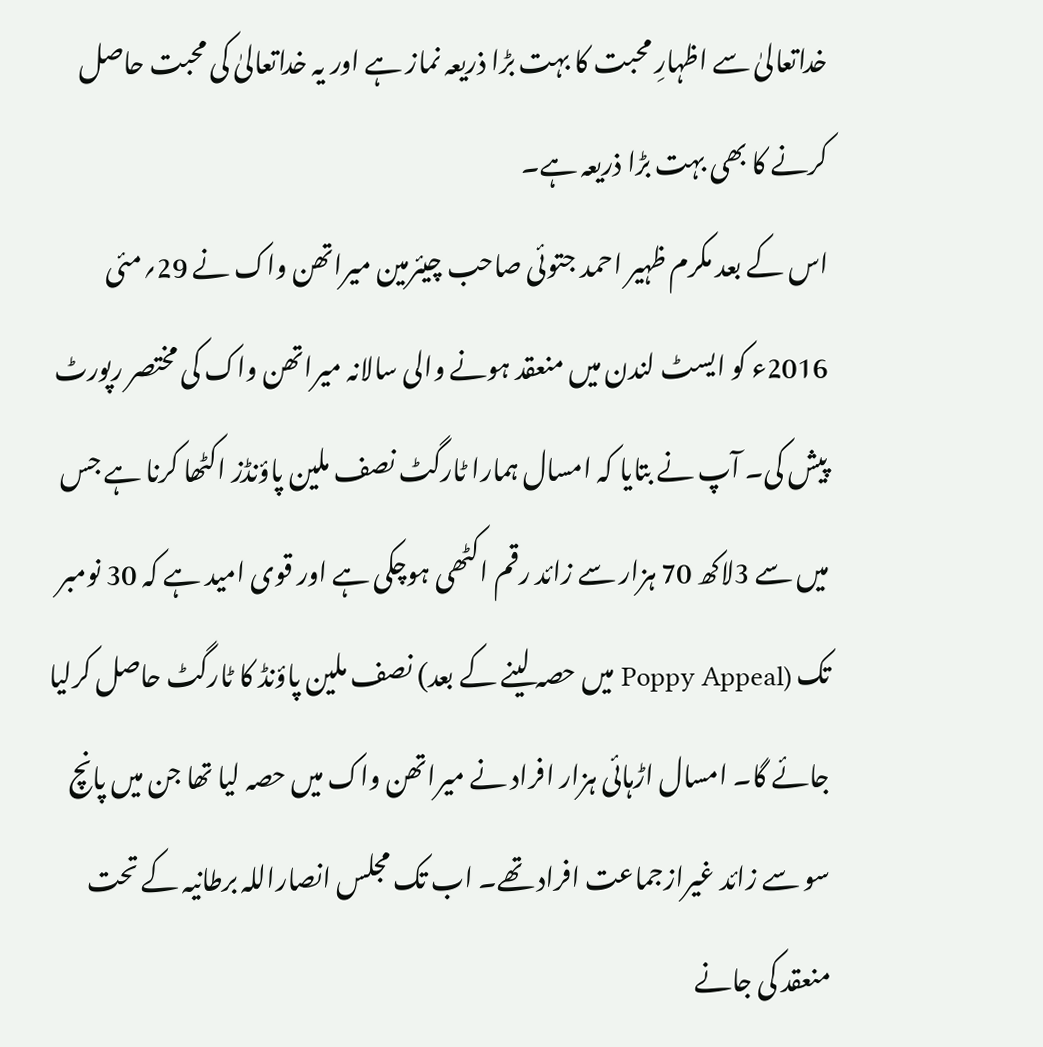خداتعالیٰ سے اظہارِ محبت کا بہت بڑا ذریعہ نماز ہے اور یہ خداتعالیٰ کی محبت حاصل کرنے کا بھی بہت بڑا ذریعہ ہے۔
اس کے بعد مکرم ظہیر احمد جتوئی صاحب چیئرمین میراتھن واک نے 29؍مئی 2016ء کو ایسٹ لندن میں منعقد ہونے والی سالانہ میراتھن واک کی مختصر رپورٹ پیش کی۔ آپ نے بتایا کہ امسال ہمارا ٹارگٹ نصف ملین پاؤنڈز اکٹھا کرنا ہے جس میں سے 3لاکھ 70 ہزار سے زائد رقم اکٹھی ہوچکی ہے اور قوی امید ہے کہ 30 نومبر تک (Poppy Appeal میں حصہ لینے کے بعد) نصف ملین پاؤنڈ کا ٹارگٹ حاصل کرلیا جائے گا۔ امسال اڑہائی ہزار افراد نے میراتھن واک میں حصہ لیا تھا جن میں پانچ سو سے زائد غیرازجماعت افراد تھے۔ اب تک مجلس انصاراللہ برطانیہ کے تحت منعقد کی جانے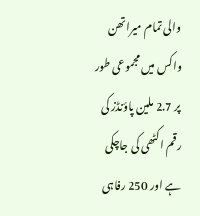والی تمام میراتھن واکس میں مجموعی طور پر 2.7 ملین پاؤنڈز کی رقم اکٹھی کی جاچکی ہے اور 250 رفاہی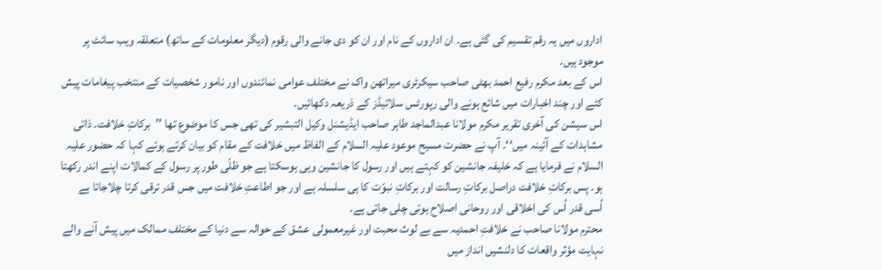اداروں میں یہ رقم تقسیم کی گئی ہے۔ ان اداروں کے نام اور ان کو دی جانے والی رقوم (دیگر معلومات کے ساتھ) متعلقہ ویب سائٹ پر موجود ہیں۔
اس کے بعد مکرم رفیع احمد بھٹی صاحب سیکرٹری میراتھن واک نے مختلف عوامی نمائندوں اور نامور شخصیات کے منتخب پیغامات پیش کئے اور چند اخبارات میں شائع ہونے والی رپورٹس سلائیڈز کے ذریعہ دکھائیں۔
اس سیشن کی آخری تقریر مکرم مولانا عبدالماجد طاہر صاحب ایڈیشنل وکیل التبشیر کی تھی جس کا موضوع تھا ’’برکاتِ خلافت۔ ذاتی مشاہدات کے آئینہ میں‘‘۔ آپ نے حضرت مسیح موعود علیہ السلام کے الفاظ میں خلافت کے مقام کو بیان کرتے ہوئے کہا کہ حضور علیہ السلام نے فرمایا ہے کہ خلیفہ جانشین کو کہتے ہیں اور رسول کا جانشین وہی ہوسکتا ہے جو ظلّی طور پر رسول کے کمالات اپنے اندر رکھتا ہو۔ پس برکاتِ خلافت دراصل برکاتِ رسالت اور برکاتِ نبوّت کا ہی سلسلہ ہے اور جو اطاعتِ خلافت میں جس قدر ترقی کرتا چلاجاتا ہے اُسی قدر اُس کی اخلاقی اور روحانی اصلاح ہوتی چلی جاتی ہے۔
محترم مولانا صاحب نے خلافتِ احمدیہ سے بے لوث محبت اور غیرمعمولی عشق کے حوالہ سے دنیا کے مختلف ممالک میں پیش آنے والے نہایت مؤثر واقعات کا دلنشیں انداز میں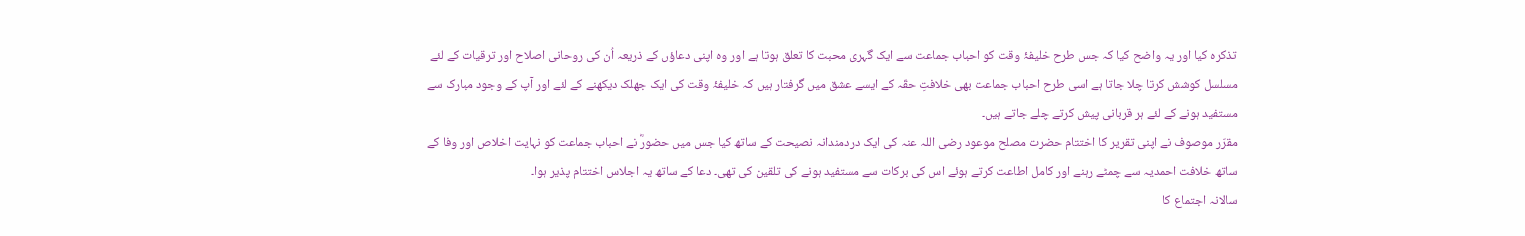تذکرہ کیا اور یہ واضح کیا کہ جس طرح خلیفۂ وقت کو احباب جماعت سے ایک گہری محبت کا تعلق ہوتا ہے اور وہ اپنی دعاؤں کے ذریعہ اُن کی روحانی اصلاح اور ترقیات کے لئے مسلسل کوشش کرتا چلا جاتا ہے اسی طرح احباب جماعت بھی خلافتِ حقّہ کے ایسے عشق میں گرفتار ہیں کہ خلیفۂ وقت کی ایک جھلک دیکھنے کے لئے اور آپ کے وجود مبارک سے مستفید ہونے کے لئے ہر قربانی پیش کرتے چلے جاتے ہیں۔
مقرّر موصوف نے اپنی تقریر کا اختتام حضرت مصلح موعود رضی اللہ عنہ کی ایک دردمندانہ نصیحت کے ساتھ کیا جس میں حضورؓ نے احباب جماعت کو نہایت اخلاص اور وفا کے ساتھ خلافت احمدیہ سے چمٹے رہنے اور کامل اطاعت کرتے ہوئے اس کی برکات سے مستفید ہونے کی تلقین کی تھی۔ دعا کے ساتھ یہ اجلاس اختتام پذیر ہوا۔
سالانہ اجتماع کا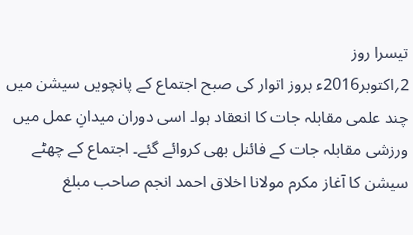تیسرا روز
2؍اکتوبر2016ء بروز اتوار کی صبح اجتماع کے پانچویں سیشن میں چند علمی مقابلہ جات کا انعقاد ہوا۔ اسی دوران میدانِ عمل میں ورزشی مقابلہ جات کے فائنل بھی کروائے گئے۔ اجتماع کے چھٹے سیشن کا آغاز مکرم مولانا اخلاق احمد انجم صاحب مبلغ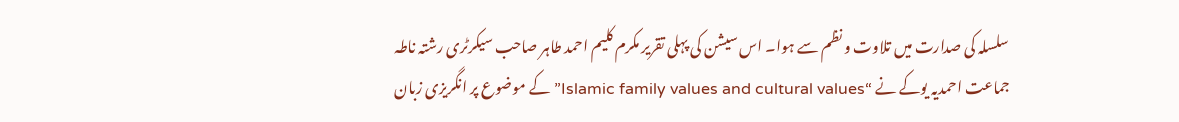سلسلہ کی صدارت میں تلاوت و نظم سے ہوا۔ اس سیشن کی پہلی تقریر مکرم کلیم احمد طاہر صاحب سیکرٹری رشتہ ناطہ جماعت احمدیہ یوکے نے “Islamic family values and cultural values” کے موضوع پر انگریزی زبان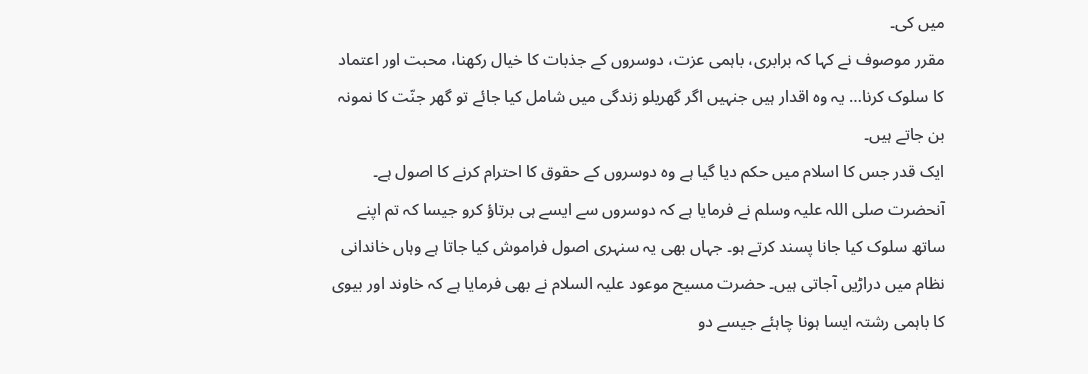میں کی۔
مقرر موصوف نے کہا کہ برابری، باہمی عزت، دوسروں کے جذبات کا خیال رکھنا، محبت اور اعتماد کا سلوک کرنا… یہ وہ اقدار ہیں جنہیں اگر گھریلو زندگی میں شامل کیا جائے تو گھر جنّت کا نمونہ بن جاتے ہیں۔
ایک قدر جس کا اسلام میں حکم دیا گیا ہے وہ دوسروں کے حقوق کا احترام کرنے کا اصول ہے۔ آنحضرت صلی اللہ علیہ وسلم نے فرمایا ہے کہ دوسروں سے ایسے ہی برتاؤ کرو جیسا کہ تم اپنے ساتھ سلوک کیا جانا پسند کرتے ہو۔ جہاں بھی یہ سنہری اصول فراموش کیا جاتا ہے وہاں خاندانی نظام میں دراڑیں آجاتی ہیں۔ حضرت مسیح موعود علیہ السلام نے بھی فرمایا ہے کہ خاوند اور بیوی کا باہمی رشتہ ایسا ہونا چاہئے جیسے دو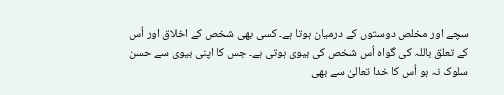سچے اور مخلص دوستوں کے درمیان ہوتا ہے۔ کسی بھی شخص کے اخلاق اور اُس کے تعلق باللہ کی گواہ اُس شخص کی بیوی ہوتی ہے۔ جس کا اپنی بیوی سے حسن سلوک نہ ہو اُس کا خدا تعالیٰ سے بھی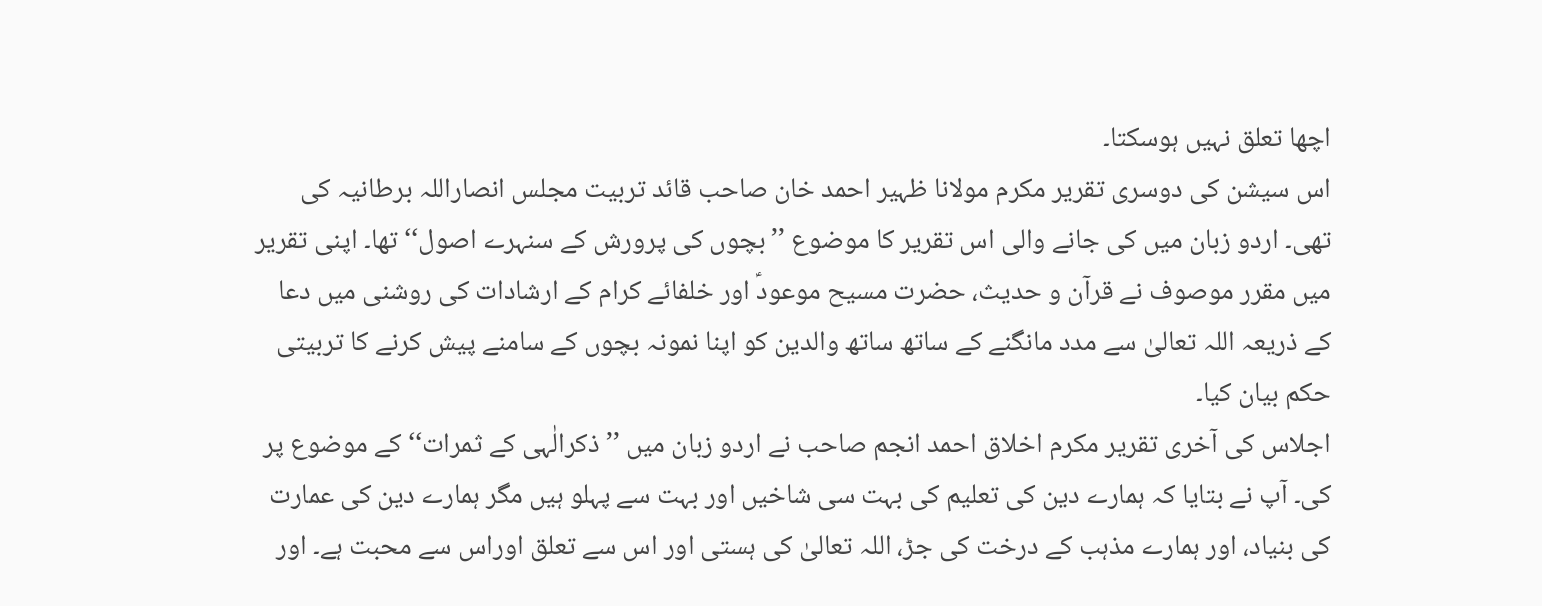اچھا تعلق نہیں ہوسکتا۔
اس سیشن کی دوسری تقریر مکرم مولانا ظہیر احمد خان صاحب قائد تربیت مجلس انصاراللہ برطانیہ کی تھی۔ اردو زبان میں کی جانے والی اس تقریر کا موضوع ’’بچوں کی پرورش کے سنہرے اصول‘‘ تھا۔ اپنی تقریر میں مقرر موصوف نے قرآن و حدیث، حضرت مسیح موعودؑ اور خلفائے کرام کے ارشادات کی روشنی میں دعا کے ذریعہ اللہ تعالیٰ سے مدد مانگنے کے ساتھ ساتھ والدین کو اپنا نمونہ بچوں کے سامنے پیش کرنے کا تربیتی حکم بیان کیا۔
اجلاس کی آخری تقریر مکرم اخلاق احمد انجم صاحب نے اردو زبان میں ’’ذکرالٰہی کے ثمرات‘‘ کے موضوع پر کی۔ آپ نے بتایا کہ ہمارے دین کی تعلیم کی بہت سی شاخیں اور بہت سے پہلو ہیں مگر ہمارے دین کی عمارت کی بنیاد، اور ہمارے مذہب کے درخت کی جڑ، اللہ تعالیٰ کی ہستی اور اس سے تعلق اوراس سے محبت ہے۔ اور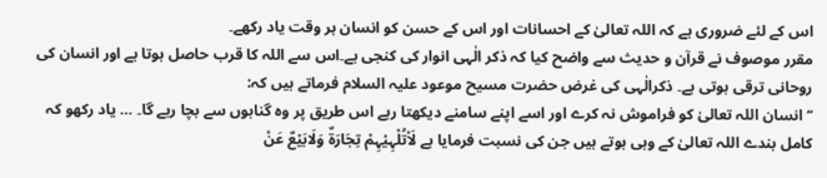اس کے لئے ضروری ہے کہ اللہ تعالیٰ کے احسانات اور اس کے حسن کو انسان ہر وقت یاد رکھے۔
مقرر موصوف نے قرآن و حدیث سے واضح کیا کہ ذکر الٰہی انوار کی کنجی ہے۔اس سے اللہ کا قرب حاصل ہوتا ہے اور انسان کی روحانی ترقی ہوتی ہے۔ ذکرالٰہی کی غرض حضرت مسیح موعود علیہ السلام فرماتے ہیں کہ:
’’انسان اللہ تعالیٰ کو فراموش نہ کرے اور اسے اپنے سامنے دیکھتا رہے اس طریق پر وہ گناہوں سے بچا رہے گا۔ … یاد رکھو کہ کامل بندے اللہ تعالیٰ کے وہی ہوتے ہیں جن کی نسبت فرمایا ہے لَاْتُلْہِیْہِمْ تِجَارَۃٌ وَلَابَیْعٌ عَنْ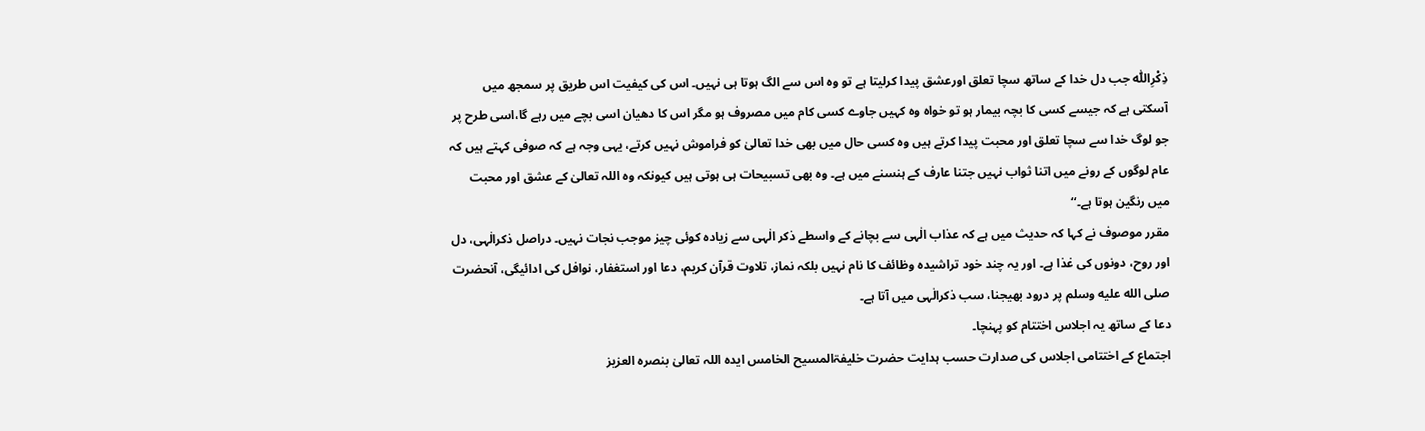ذِکْرِاللّٰہ جب دل خدا کے ساتھ سچا تعلق اورعشق پیدا کرلیتا ہے تو وہ اس سے الگ ہوتا ہی نہیں۔ اس کی کیفیت اس طریق پر سمجھ میں آسکتی ہے کہ جیسے کسی کا بچہ بیمار ہو تو خواہ وہ کہیں جاوے کسی کام میں مصروف ہو مگر اس کا دھیان اسی بچے میں رہے گا،اسی طرح پر جو لوگ خدا سے سچا تعلق اور محبت پیدا کرتے ہیں وہ کسی حال میں بھی خدا تعالیٰ کو فراموش نہیں کرتے، یہی وجہ ہے کہ صوفی کہتے ہیں کہ عام لوگوں کے رونے میں اتنا ثواب نہیں جتنا عارف کے ہنسنے میں ہے۔ وہ بھی تسبیحات ہی ہوتی ہیں کیونکہ وہ اللہ تعالیٰ کے عشق اور محبت میں رنگین ہوتا ہے۔‘‘
مقرر موصوف نے کہا کہ حدیث میں ہے کہ عذاب الٰہی سے بچانے کے واسطے ذکر الٰہی سے زیادہ کوئی چیز موجب نجات نہیں۔ دراصل ذکرالٰہی، دل اور روح، دونوں کی غذا ہے۔ اور یہ چند خود تراشیدہ وظائف کا نام نہیں بلکہ نماز، تلاوت قرآن کریم، دعا اور استغفار، نوافل کی ادائیگی، آنحضرت صلى الله عليه وسلم پر درود بھیجنا، سب ذکرالٰہی میں آتا ہے۔
دعا کے ساتھ یہ اجلاس اختتام کو پہنچا۔
اجتماع کے اختتامی اجلاس کی صدارت حسب ہدایت حضرت خلیفۃالمسیح الخامس ایدہ اللہ تعالیٰ بنصرہ العزیز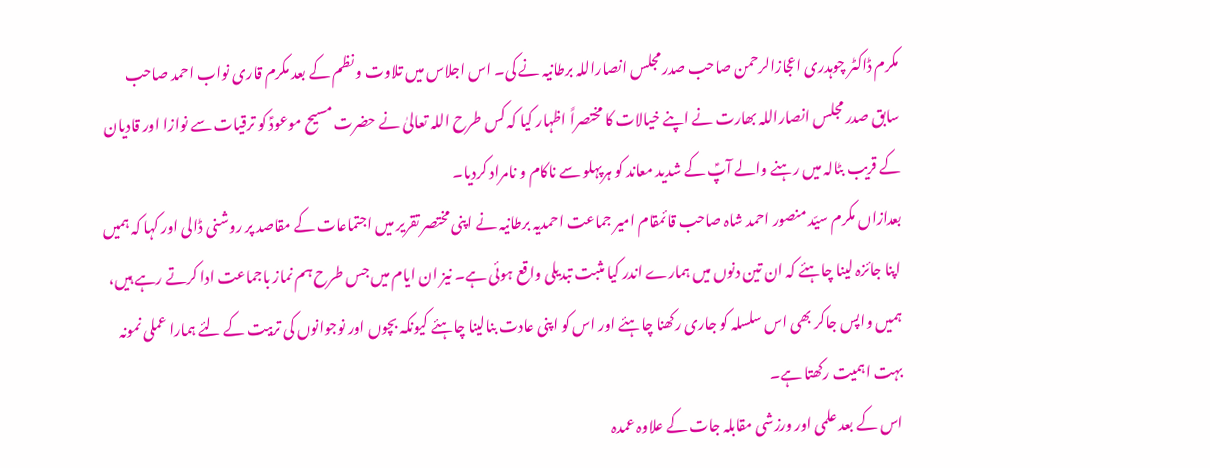مکرم ڈاکٹر چوہدری اعجازالرحمن صاحب صدر مجلس انصاراللہ برطانیہ نے کی۔ اس اجلاس میں تلاوت و نظم کے بعد مکرم قاری نواب احمد صاحب سابق صدر مجلس انصاراللہ بھارت نے اپنے خیالات کا مختصراً اظہار کیا کہ کس طرح اللہ تعالیٰ نے حضرت مسیح موعودؑ کو ترقیات سے نوازا اور قادیان کے قریب بٹالہ میں رہنے والے آپؑ کے شدید معاند کو ہرپہلو سے ناکام و نامراد کردیا۔
بعدازاں مکرم سیّد منصور احمد شاہ صاحب قائمقام امیر جماعت احمدیہ برطانیہ نے اپنی مختصر تقریر میں اجتماعات کے مقاصد پر روشنی ڈالی اور کہا کہ ہمیں اپنا جائزہ لینا چاہئے کہ ان تین دنوں میں ہمارے اندر کیا مثبت تبدیلی واقع ہوئی ہے۔ نیز ان ایام میں جس طرح ہم نماز باجماعت ادا کرتے رہے ہیں، ہمیں واپس جاکر بھی اس سلسلہ کو جاری رکھنا چاہئے اور اس کو اپنی عادت بنالینا چاہئے کیونکہ بچوں اور نوجوانوں کی تربیت کے لئے ہمارا عملی نمونہ بہت اہمیت رکھتا ہے۔
اس کے بعد علمی اور ورزشی مقابلہ جات کے علاوہ عمدہ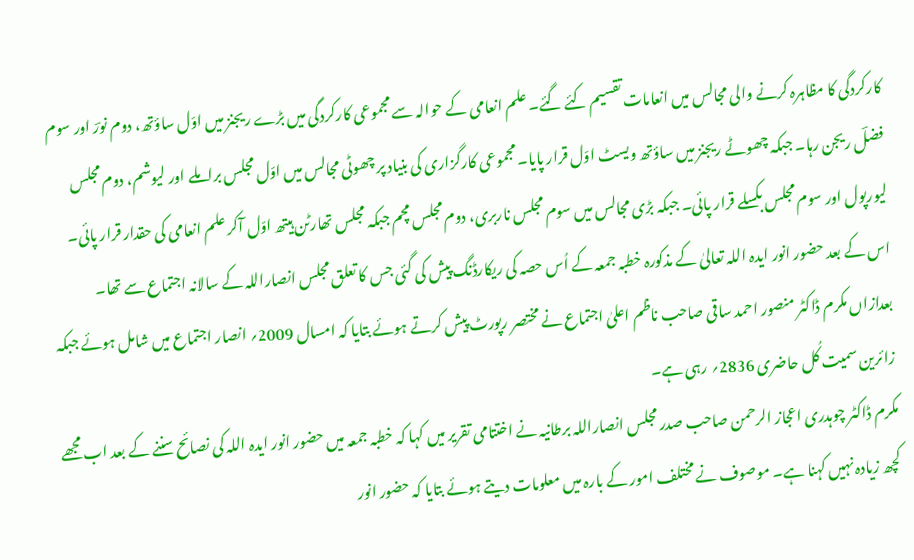کارکردگی کا مظاہرہ کرنے والی مجالس میں انعامات تقسیم کئے گئے۔ علم انعامی کے حوالہ سے مجموعی کارکردگی میں بڑے ریجنز میں اوّل ساؤتھ، دوم نورؔ اور سوم فضلؔ ریجن رہا۔ جبکہ چھوٹے ریجنز میں ساؤتھ ویسٹ اوّل قرار پایا۔ مجموعی کارگزاری کی بنیاد پر چھوٹی مجالس میں اوّل مجلس براملے اور لیوشم، دوم مجلس لیورپول اور سوم مجلس بکسلے قرار پائی۔ جبکہ بڑی مجالس میں سوم مجلس ناربری، دوم مجلس مچم جبکہ مجلس تھارٹن ہیتھ اوّل آکر علم انعامی کی حقدار قرار پائی۔
اس کے بعد حضور انور ایدہ اللہ تعالیٰ کے مذکورہ خطبہ جمعہ کے اُس حصہ کی ریکارڈنگ پیش کی گئی جس کا تعلق مجلس انصاراللہ کے سالانہ اجتماع سے تھا۔
بعدازاں مکرم ڈاکٹر منصور احمد ساقی صاحب ناظم اعلیٰ اجتماع نے مختصر رپورٹ پیش کرتے ہوئے بتایا کہ امسال 2009؍ انصار اجتماع میں شامل ہوئے جبکہ زائرین سمیت کُل حاضری 2836؍ رہی ہے۔
مکرم ڈاکٹر چوہدری اعجاز الرحمن صاحب صدر مجلس انصاراللہ برطانیہ نے اختتامی تقریر میں کہا کہ خطبہ جمعہ میں حضور انور ایدہ اللہ کی نصائح سننے کے بعد اب مجھے کچھ زیادہ نہیں کہنا ہے۔ موصوف نے مختلف امور کے بارہ میں معلومات دیتے ہوئے بتایا کہ حضور انور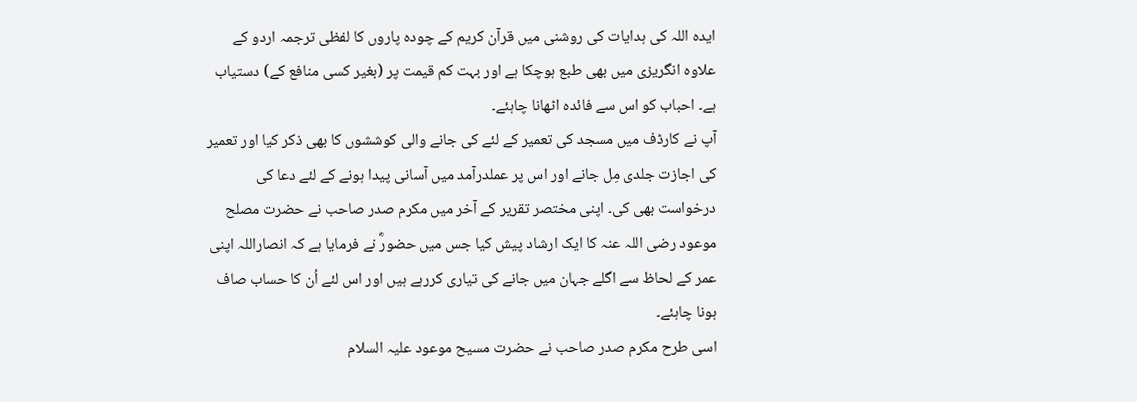ایدہ اللہ کی ہدایات کی روشنی میں قرآن کریم کے چودہ پاروں کا لفظی ترجمہ اردو کے علاوہ انگریزی میں بھی طبع ہوچکا ہے اور بہت کم قیمت پر (بغیر کسی منافع کے) دستیاب ہے۔ احباب کو اس سے فائدہ اٹھانا چاہئے۔
آپ نے کارڈف میں مسجد کی تعمیر کے لئے کی جانے والی کوششوں کا بھی ذکر کیا اور تعمیر کی اجازت جلدی مِل جانے اور اس پر عملدرآمد میں آسانی پیدا ہونے کے لئے دعا کی درخواست بھی کی۔ اپنی مختصر تقریر کے آخر میں مکرم صدر صاحب نے حضرت مصلح موعود رضی اللہ عنہ کا ایک ارشاد پیش کیا جس میں حضورؓ نے فرمایا ہے کہ انصاراللہ اپنی عمر کے لحاظ سے اگلے جہان میں جانے کی تیاری کررہے ہیں اور اس لئے اُن کا حساب صاف ہونا چاہئے۔
اسی طرح مکرم صدر صاحب نے حضرت مسیح موعود علیہ السلام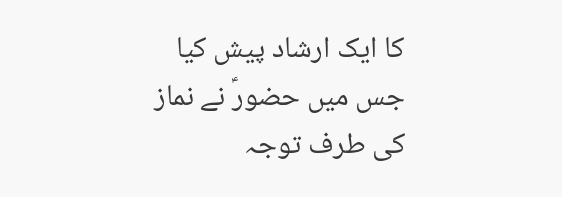کا ایک ارشاد پیش کیا جس میں حضورؑ نے نماز کی طرف توجہ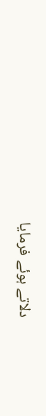دلاتے ہوئے فرمایا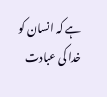ہے کہ انسان کو خدا کی عبادت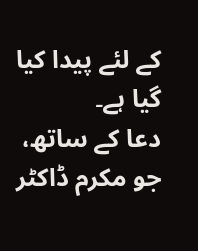کے لئے پیدا کیا گیا ہے۔
دعا کے ساتھ، جو مکرم ڈاکٹر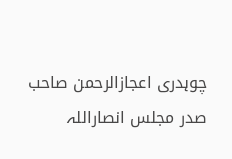چوہدری اعجازالرحمن صاحب صدر مجلس انصاراللہ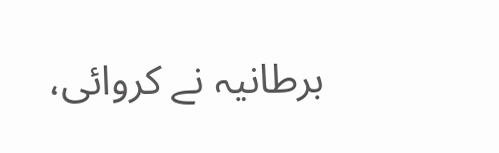برطانیہ نے کروائی،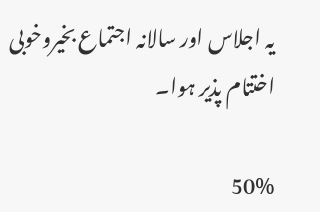یہ اجلاس اور سالانہ اجتماع بخیروخوبی اختتام پذیر ہوا۔

50%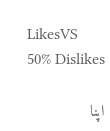LikesVS
50% Dislikes

اپنا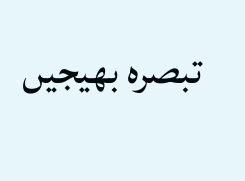تبصرہ بھیجیں